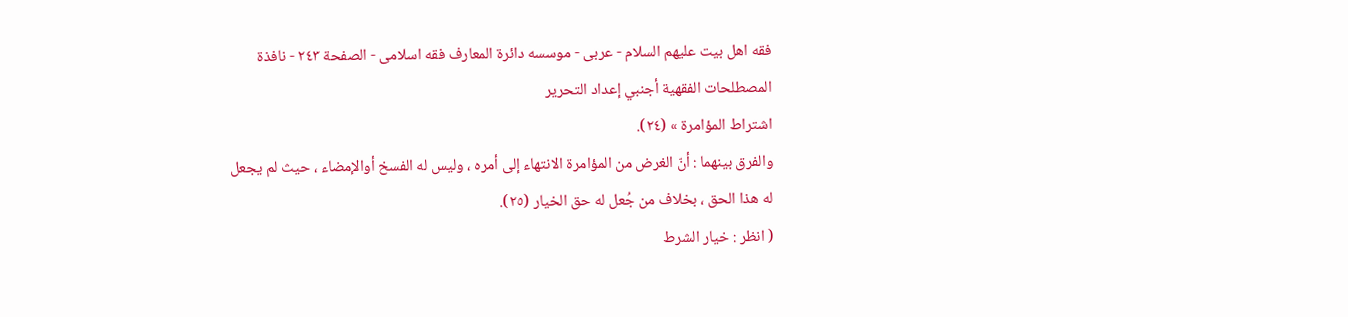فقه اهل بیت علیهم السلام - عربی - موسسه دائرة المعارف فقه اسلامی - الصفحة ٢٤٣ - نافذة المصطلحات الفقهية أجنبي إعداد التحرير
اشتراط المؤامرة » (٢٤).
والفرق بينهما : أنّ الغرض من المؤامرة الانتهاء إلى أمره ، وليس له الفسخ أوالإمضاء ، حيث لم يجعل له هذا الحق ، بخلاف من جُعل له حق الخيار (٢٥).
( انظر : خيار الشرط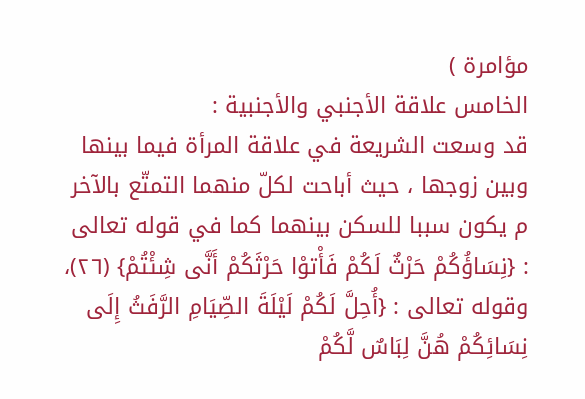مؤامرة )
الخامس علاقة الأجنبي والأجنبية :
قد وسعت الشريعة في علاقة المرأة فيما بينها وبين زوجها ، حيث أباحت لكلّ منهما التمتّع بالآخر م يكون سببا للسكن بينهما كما في قوله تعالى : {نِسَاؤُكُمْ حَرْثٌ لَكُمْ فَأْتوْا حَرْثَكُمْ أَنَّى شِئْتُمْ} (٢٦)، وقوله تعالى : {أُحِلَّ لَكُمْ لَيْلَةَ الصِّيَامِ الرَّفَثُ إِلَى نِسَائِكُمْ هُنَّ لِبَاسٌ لَّكُمْ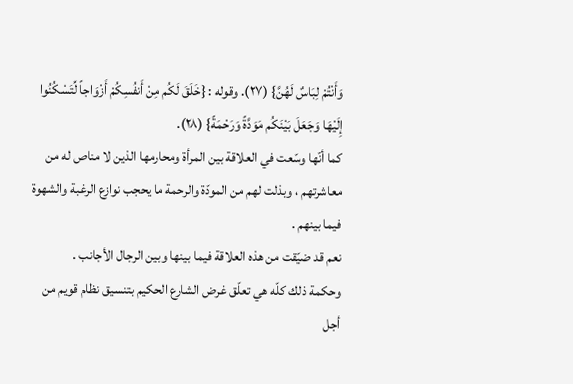وَأَنْتُمْ لِبَاسٌ لَهُنَّ} (٢٧). وقوله : {خَلَقَ لَكُم مِنْ أَنفُسِكُمْ أَزْوَاجاً لِّتَسْكُنُوا إِلَيْهَا وَجَعَلَ بَيْنَكُم مَوَدَّةً وَرَحْمَةً} (٢٨).
كما أنّها وسّعت في العلاقة بين المرأة ومحارمها الذين لا مناص له من معاشرتهم ، وبذلت لهم من المودّة والرحمة ما يحجب نوازع الرغبة والشهوة فيما بينهم .
نعم قد ضيّقت من هذه العلاقة فيما بينها وبين الرجال الأجانب .
وحكمة ذلك كلّه هي تعلّق غرض الشارع الحكيم بتنسيق نظام قويم من أجل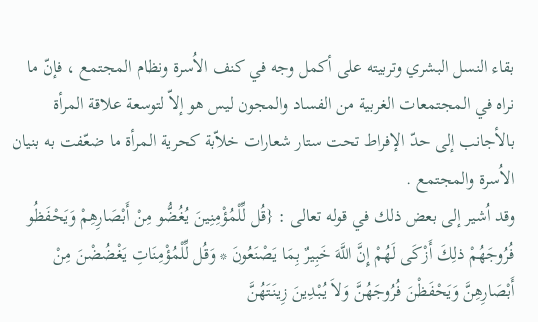بقاء النسل البشري وتربيته على أكمل وجه في كنف الاُسرة ونظام المجتمع ، فإنّ ما نراه في المجتمعات الغربية من الفساد والمجون ليس هو إلاّ لتوسعة علاقة المرأة بالأجانب إلى حدّ الإفراط تحت ستار شعارات خلاّبة كحرية المرأة ما ضعّفت به بنيان الاُسرة والمجتمع .
وقد اُشير إلى بعض ذلك في قوله تعالى : {قُل لِّلْمُؤْمِنِينَ يُغُضُّو مِنْ أَبْصَارِهِمْ وَيَحْفَظُو فُرُوجَهُمْ ذلِكَ أَزْكَى لَهُمْ إِنَّ اللَّهَ خَبِيرٌ بِمَا يَصْنَعُونَ * وَقُل لِّلْمُؤْمِنَاتِ يَغْضُضْنَ مِنْ أَبْصَارِهِنَّ وَيَحْفَظْنَ فُرُوجَهُنَّ وَلاَ يُبْدِينَ زِينَتَهُنَّ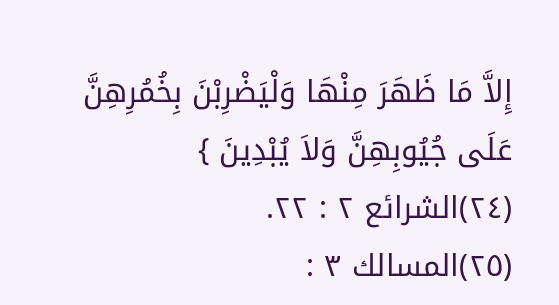إِلاَّ مَا ظَهَرَ مِنْهَا وَلْيَضْرِبْنَ بِخُمُرِهِنَّ عَلَى جُيُوبِهِنَّ وَلاَ يُبْدِينَ }
(٢٤)الشرائع ٢ : ٢٢.
(٢٥)المسالك ٣ :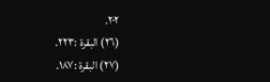٢٠٢.
(٢٦) البقرة :٢٢٣.
(٢٧) البقرة :١٨٧.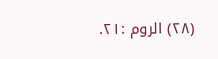(٢٨) الروم :٢١.